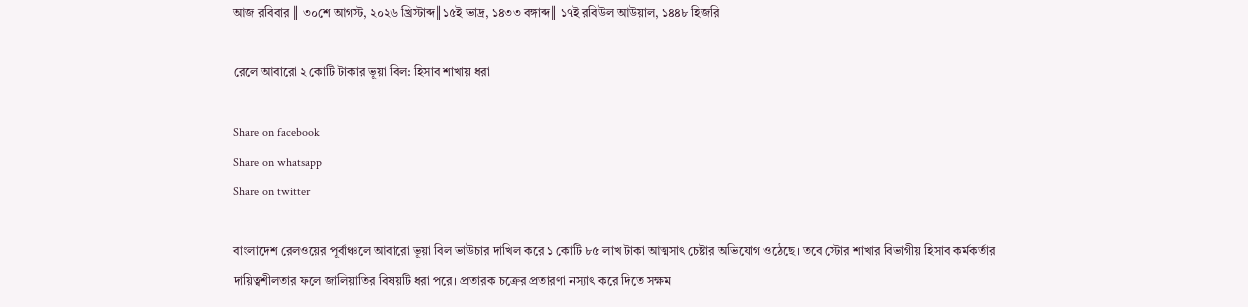আজ রবিবার ║ ৩০শে আগস্ট, ২০২৬ খ্রিস্টাব্দ║১৫ই ভাদ্র, ১৪৩৩ বঙ্গাব্দ║ ১৭ই রবিউল আউয়াল, ১৪৪৮ হিজরি

রেলে আবারো ২ কোটি টাকার ভূয়া বিল: হিসাব শাখায় ধরা

Share on facebook
Share on whatsapp
Share on twitter

বাংলাদেশ রেলওয়ের পূর্বাঞ্চলে আবারো ভূয়া বিল ভাউচার দাখিল করে ১ কোটি ৮৫ লাখ টাকা আত্মসাৎ চেষ্টার অভিযোগ ওঠেছে। তবে স্টোর শাখার বিভাগীয় হিসাব কর্মকর্তার দায়িত্বশীলতার ফলে জালিয়াতির বিষয়টি ধরা পরে। প্রতারক চক্রের প্রতারণা নস্যাৎ করে দিতে সক্ষম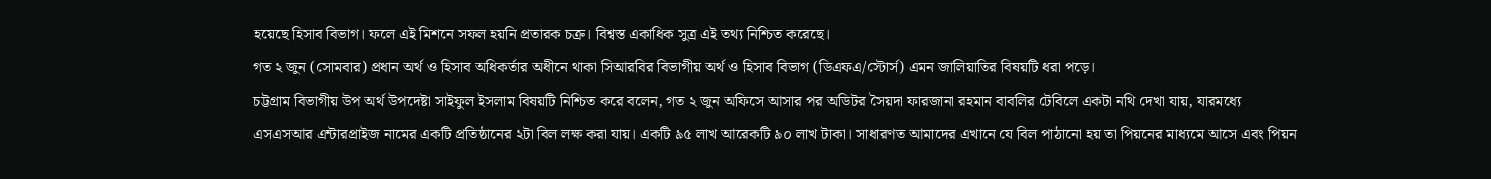হয়েছে হিসাব বিভাগ। ফলে এই মিশনে সফল হয়নি প্রতারক চক্র। বিশ্বস্ত একাধিক সুত্র এই তথ্য নিশ্চিত করেছে।
গত ২ জুন (সোমবার) প্রধান অর্থ ও হিসাব অধিকর্তার অধীনে থাকা সিআরবির বিভাগীয় অর্থ ও হিসাব বিভাগ (ডিএফএ/স্টোর্স) এমন জালিয়াতির বিষয়টি ধরা পড়ে।
চট্টগ্রাম বিভাগীয় উপ অর্থ উপদেষ্টা সাইফুল ইসলাম বিষয়টি নিশ্চিত করে বলেন, গত ২ জুন অফিসে আসার পর অডিটর সৈয়দা ফারজানা রহমান বাবলির টেবিলে একটা নথি দেখা যায়, যারমধ্যে এসএসআর এন্টারপ্রাইজ নামের একটি প্রতিষ্ঠানের ২টা বিল লক্ষ করা যায়। একটি ৯৫ লাখ আরেকটি ৯০ লাখ টাকা। সাধারণত আমাদের এখানে যে বিল পাঠানো হয় তা পিয়নের মাধ্যমে আসে এবং পিয়ন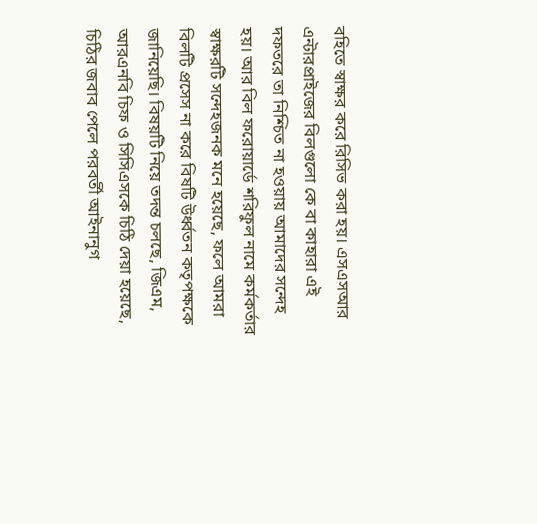বহিতে স্বাক্ষর করে রিসিভ করা হয়। এসএসআর এন্টারপ্রাইজের বিলগুলো কে বা কাহারা এই দফতরে তা নিশ্চিত না হওয়ায় আমাদের সন্দেহ হয়। আর বিল ফরোয়ার্ডে শরিফুল নামে কর্মকর্তার স্বাক্ষরটি সন্দেহজনক মনে হয়েছে, ফলে আমরা বিলটি প্রসেস না করে বিষটি উর্ধ্বতন কতৃপক্ষকে জানিয়েছি। বিষয়টি নিয়ে তদন্ত চলছে, জিএম, আরএনবি চিফ ও সিসিএসকে চিঠি দেয়া হয়েছে, চিঠির জবাব পেলে পরবর্তী আইনানুগ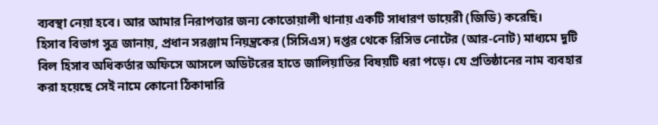ব্যবস্থা নেয়া হবে। আর আমার নিরাপত্তার জন্য কোতোয়ালী থানায় একটি সাধারণ ডায়েরী (জিডি) করেছি।
হিসাব বিভাগ সুত্র জানায়, প্রধান সরঞ্জাম নিয়ন্ত্রকের (সিসিএস) দপ্তর থেকে রিসিভ নোটের (আর-নোট) মাধ্যমে দুটি বিল হিসাব অধিকর্তার অফিসে আসলে অডিটরের হাতে জালিয়াতির বিষয়টি ধরা পড়ে। যে প্রতিষ্ঠানের নাম ব্যবহার করা হয়েছে সেই নামে কোনো ঠিকাদারি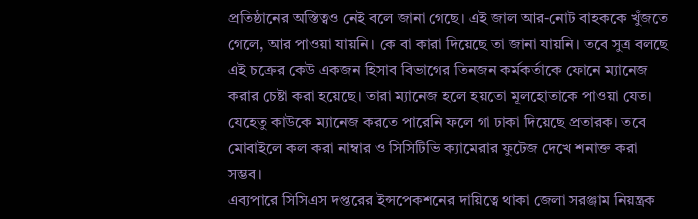প্রতিষ্ঠানের অস্তিত্বও নেই বলে জানা গেছে। এই জাল আর-নোট বাহককে খুঁজতে গেলে, আর পাওয়া যায়নি। কে বা কারা দিয়েছে তা জানা যায়নি। তবে সুত্র বলছে এই চক্রের কেউ একজন হিসাব বিভাগের তিনজন কর্মকর্তাকে ফোনে ম্যানেজ করার চেষ্টা করা হয়েছে। তারা ম্যানেজ হলে হয়তো মূলহোতাকে পাওয়া যেত। যেহেতু কাউকে ম্যানেজ করতে পারেনি ফলে গা ঢাকা দিয়েছে প্রতারক। তবে মোবাইলে কল করা নাম্বার ও সিসিটিভি ক্যামেরার ফুটেজ দেখে শনাক্ত করা সম্ভব।
এব্যপারে সিসিএস দপ্তরের ইন্সপেকশনের দায়িত্বে থাকা জেলা সরঞ্জাম নিয়ন্ত্রক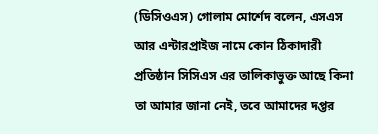(ডিসিওএস) গোলাম মোর্শেদ বলেন, এসএস আর এন্টারপ্রাইজ নামে কোন ঠিকাদারী প্রতিষ্ঠান সিসিএস এর তালিকাভুক্ত আছে কিনা তা আমার জানা নেই, তবে আমাদের দপ্তর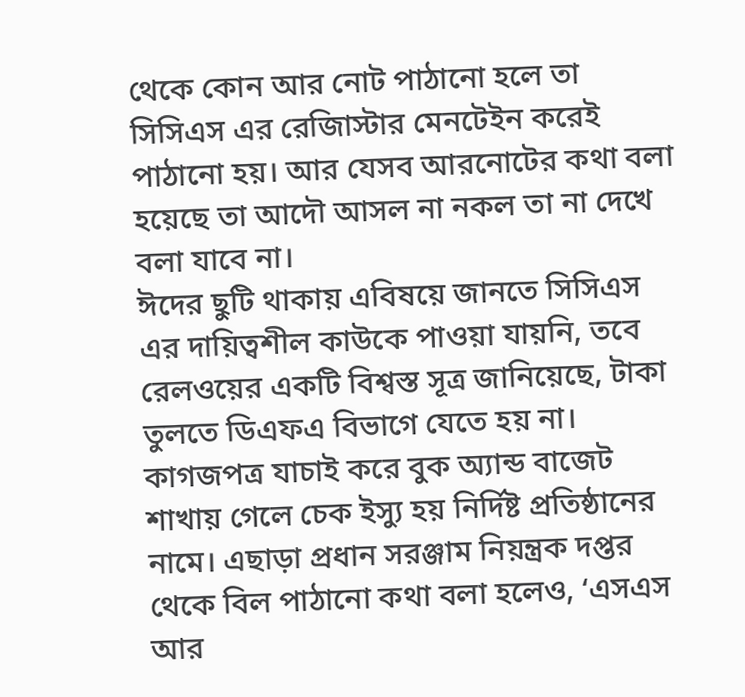থেকে কোন আর নোট পাঠানো হলে তা সিসিএস এর রেজিাস্টার মেনটেইন করেই পাঠানো হয়। আর যেসব আরনোটের কথা বলা হয়েছে তা আদৌ আসল না নকল তা না দেখে বলা যাবে না।
ঈদের ছুটি থাকায় এবিষয়ে জানতে সিসিএস এর দায়িত্বশীল কাউকে পাওয়া যায়নি, তবে রেলওয়ের একটি বিশ্বস্ত সূত্র জানিয়েছে, টাকা তুলতে ডিএফএ বিভাগে যেতে হয় না। কাগজপত্র যাচাই করে বুক অ্যান্ড বাজেট শাখায় গেলে চেক ইস্যু হয় নির্দিষ্ট প্রতিষ্ঠানের নামে। এছাড়া প্রধান সরঞ্জাম নিয়ন্ত্রক দপ্তর থেকে বিল পাঠানো কথা বলা হলেও, ‘এসএস আর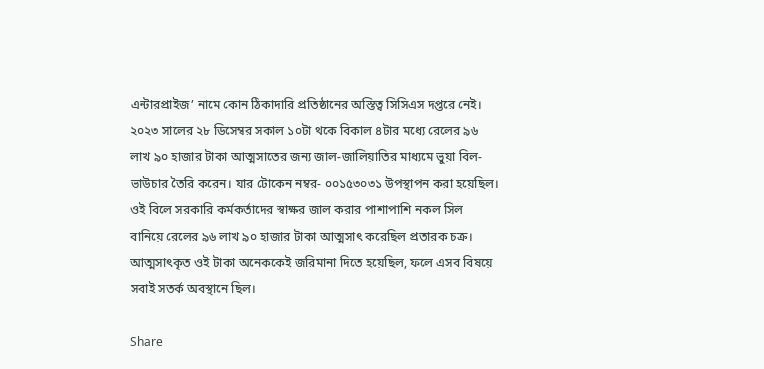এন্টারপ্রাইজ’ নামে কোন ঠিকাদারি প্রতিষ্ঠানের অস্তিত্ব সিসিএস দপ্তরে নেই।
২০২৩ সালের ২৮ ডিসেম্বর সকাল ১০টা থকে বিকাল ৪টার মধ্যে রেলের ৯৬ লাখ ৯০ হাজার টাকা আত্মসাতের জন্য জাল-জালিয়াতির মাধ্যমে ভুয়া বিল-ভাউচার তৈরি করেন। যার টোকেন নম্বর- ০০১৫৩০৩১ উপস্থাপন করা হয়েছিল। ওই বিলে সরকারি কর্মকর্তাদের স্বাক্ষর জাল করার পাশাপাশি নকল সিল বানিয়ে রেলের ৯৬ লাখ ৯০ হাজার টাকা আত্মসাৎ করেছিল প্রতারক চক্র। আত্মসাৎকৃত ওই টাকা অনেককেই জরিমানা দিতে হয়েছিল, ফলে এসব বিষয়ে সবাই সতর্ক অবস্থানে ছিল।

Share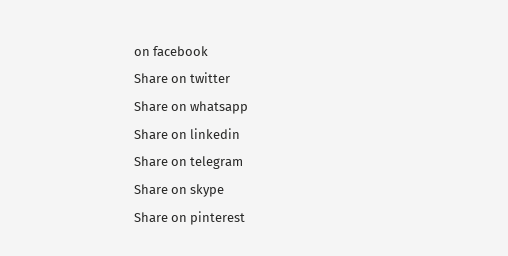on facebook
Share on twitter
Share on whatsapp
Share on linkedin
Share on telegram
Share on skype
Share on pinterest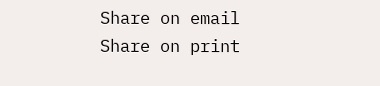Share on email
Share on print